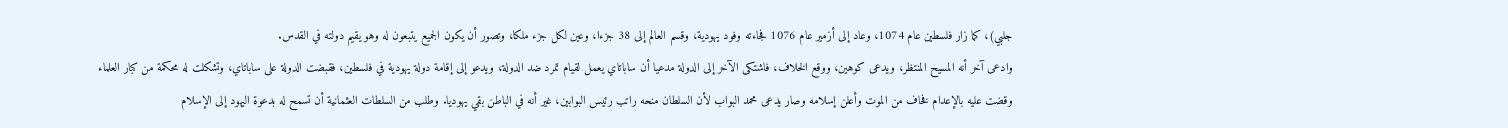جلبي)، كما زار فلسطين عام 1074، وعاد إلى أزمير عام 1076 فجاءته وفود يهودية، وقسم العالم إلى 38 جزءا، وعين لكل جزء ملكا، وتصور أن يكون الجميع يتبعون له وهو يقيم دولته في القدس.
وادعى آخر أنه المسيح المنتظر، ويدعى كوهين، ووقع الخلاف، فاشتكى الآخر إلى الدولة مدعيا أن ساباتاي يعمل لقيام تمرد ضد الدولة، ويدعو إلى إقامة دولة يهودية في فلسطين، فقبضت الدولة على ساباتاي، وتشكلت له محكمة من كبار العلماء وقضت عليه بالإعدام فخاف من الموت وأعلن إسلامه وصار يدعى محمد البواب لأن السلطان منحه راتب رئيس البوابين، غير أنه في الباطن بقي يهوديا. وطلب من السلطات العثمانية أن تسمح له بدعوة اليهود إلى الإسلام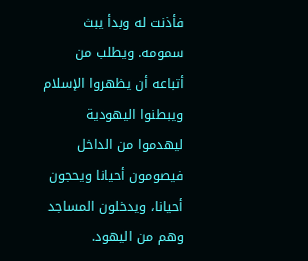فأذنت له وبدأ يبث سمومه. ويطلب من أتباعه أن يظهروا الإسلام ويبطنوا اليهودية ليهدموا من الداخل فيصومون أحيانا ويحجون أحيانا، ويدخلون المساجد وهم من اليهود.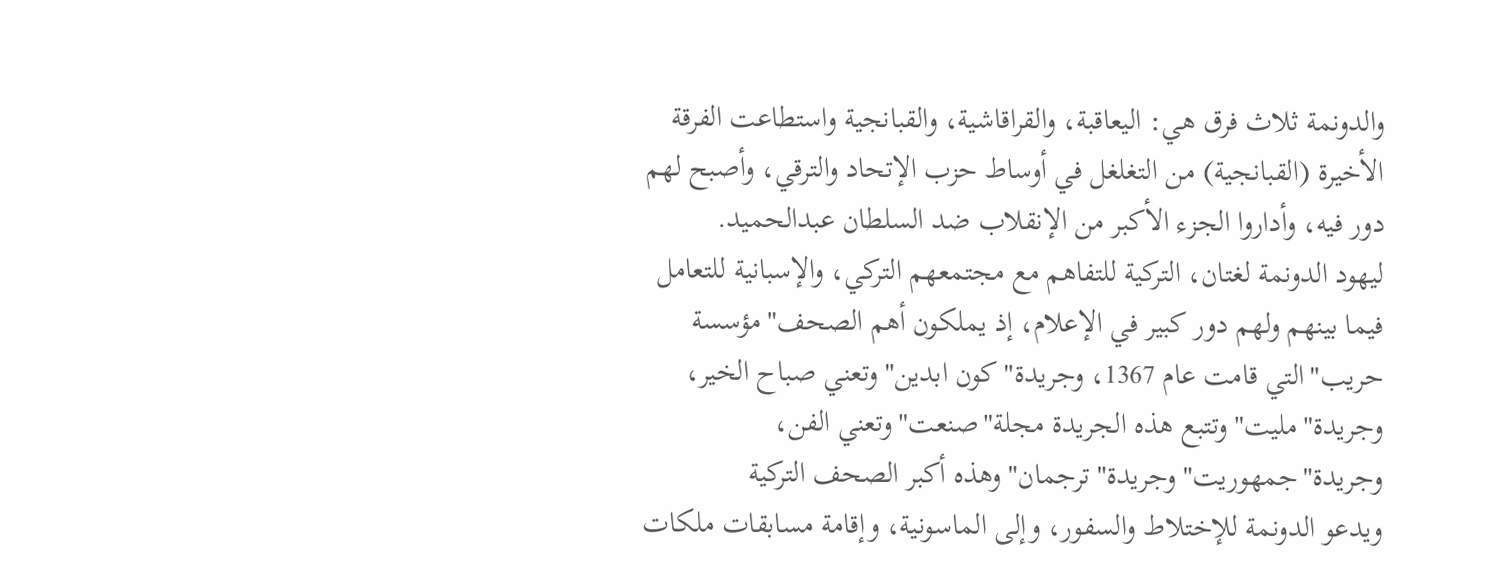والدونمة ثلاث فرق هي: اليعاقبة، والقراقاشية، والقبانجية واستطاعت الفرقة الأخيرة (القبانجية) من التغلغل في أوساط حزب الإتحاد والترقي، وأصبح لهم دور فيه، وأداروا الجزء الأكبر من الإنقلاب ضد السلطان عبدالحميد.
ليهود الدونمة لغتان، التركية للتفاهم مع مجتمعهم التركي، والإسبانية للتعامل فيما بينهم ولهم دور كبير في الإعلام، إذ يملكون أهم الصحف"مؤسسة حريب"التي قامت عام 1367، وجريدة"كون ابدين"وتعني صباح الخير، وجريدة"مليت"وتتبع هذه الجريدة مجلة"صنعت"وتعني الفن، وجريدة"جمهوريت"وجريدة"ترجمان"وهذه أكبر الصحف التركية
ويدعو الدونمة للإختلاط والسفور، وإلى الماسونية، وإقامة مسابقات ملكات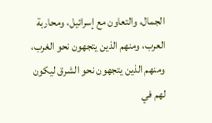الجمال، والتعاون مع إسرائيل، ومحاربة العرب، ومنهم الذين يتجهون نحو الغرب، ومنهم الذين يتجهون نحو الشرق ليكون لهم في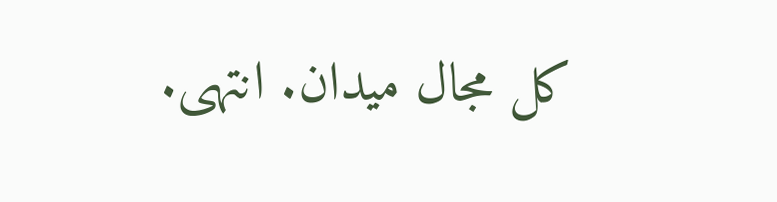كل مجال ميدان. انتهى.